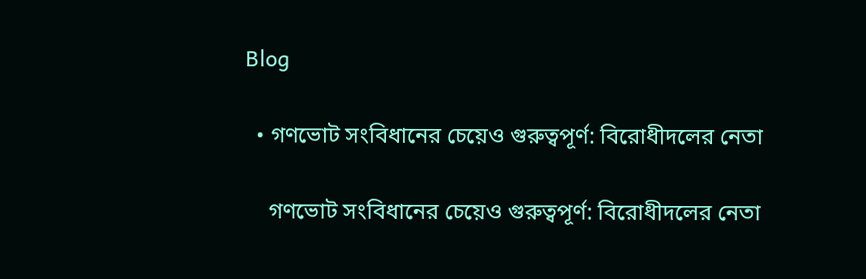Blog

  • গণভোট সংবিধানের চেয়েও গুরুত্বপূর্ণ: বিরোধীদলের নেতা

    গণভোট সংবিধানের চেয়েও গুরুত্বপূর্ণ: বিরোধীদলের নেতা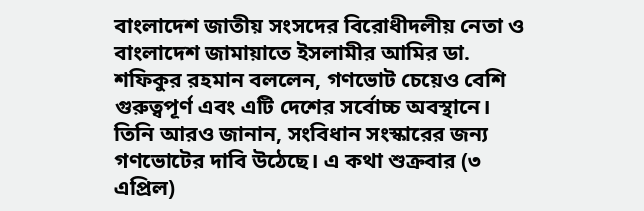বাংলাদেশ জাতীয় সংসদের বিরোধীদলীয় নেতা ও বাংলাদেশ জামায়াতে ইসলামীর আমির ডা. শফিকুর রহমান বললেন, গণভোট চেয়েও বেশি গুরুত্বপূর্ণ এবং এটি দেশের সর্বোচ্চ অবস্থানে। তিনি আরও জানান, সংবিধান সংস্কারের জন্য গণভোটের দাবি উঠেছে। এ কথা শুক্রবার (৩ এপ্রিল)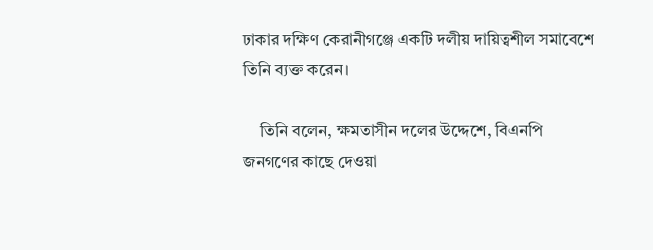ঢাকার দক্ষিণ কেরানীগঞ্জে একটি দলীয় দায়িত্বশীল সমাবেশে তিনি ব্যক্ত করেন।

    তিনি বলেন, ক্ষমতাসীন দলের উদ্দেশে, বিএনপি জনগণের কাছে দেওয়া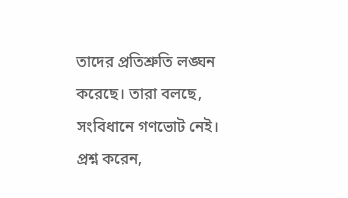তাদের প্রতিশ্রুতি লঙ্ঘন করেছে। তারা বলছে, সংবিধানে গণভোট নেই। প্রশ্ন করেন,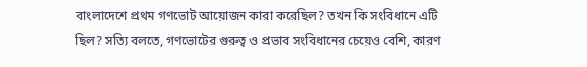বাংলাদেশে প্রথম গণভোট আয়োজন কারা করেছিল? তখন কি সংবিধানে এটি ছিল? সত্যি বলতে, গণভোটের গুরুত্ব ও প্রভাব সংবিধানের চেয়েও বেশি, কারণ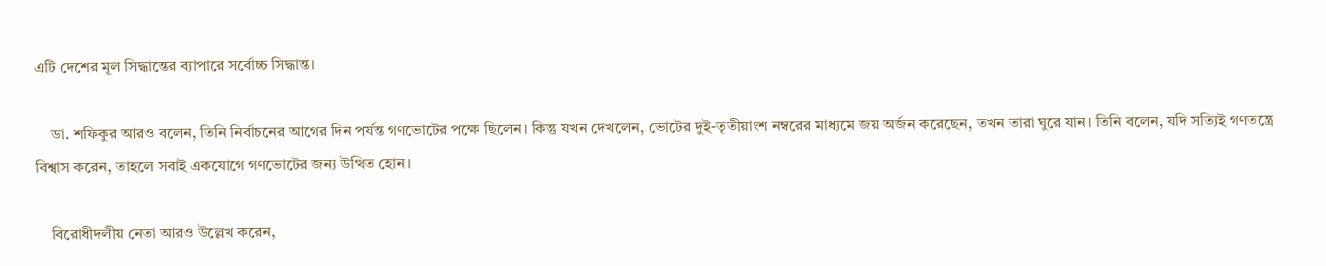এটি দেশের মূল সিদ্ধান্তের ব্যাপারে সর্বোচ্চ সিদ্ধান্ত।

    ডা. শফিকুর আরও বলেন, তিনি নির্বাচনের আগের দিন পর্যন্ত গণভোটের পক্ষে ছিলেন। কিন্তু যখন দেখলেন, ভোটের দুই-তৃতীয়াংশ নম্বরের মাধ্যমে জয় অর্জন করেছেন, তখন তারা ঘুরে যান। তিনি বলেন, যদি সত্যিই গণতন্ত্রে বিশ্বাস করেন, তাহলে সবাই একযোগে গণভোটের জন্য উত্থিত হোন।

    বিরোধীদলীয় নেতা আরও উল্লেখ করেন,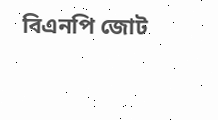বিএনপি জোট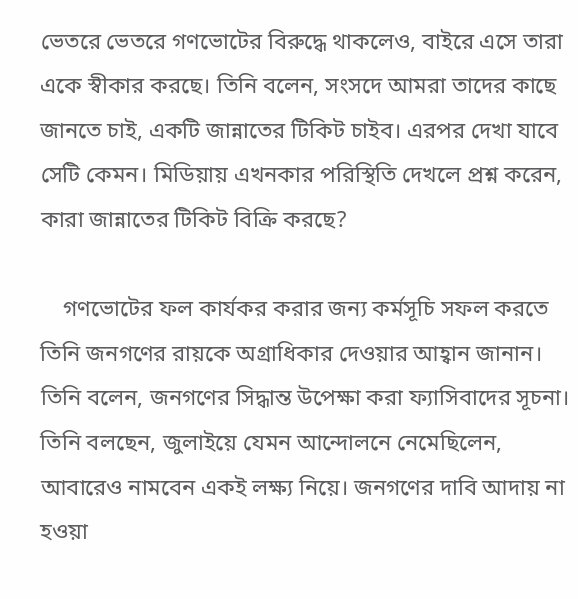ভেতরে ভেতরে গণভোটের বিরুদ্ধে থাকলেও, বাইরে এসে তারা একে স্বীকার করছে। তিনি বলেন, সংসদে আমরা তাদের কাছে জানতে চাই, একটি জান্নাতের টিকিট চাইব। এরপর দেখা যাবে সেটি কেমন। মিডিয়ায় এখনকার পরিস্থিতি দেখলে প্রশ্ন করেন, কারা জান্নাতের টিকিট বিক্রি করছে?

    গণভোটের ফল কার্যকর করার জন্য কর্মসূচি সফল করতে তিনি জনগণের রায়কে অগ্রাধিকার দেওয়ার আহ্বান জানান। তিনি বলেন, জনগণের সিদ্ধান্ত উপেক্ষা করা ফ্যাসিবাদের সূচনা। তিনি বলছেন, জুলাইয়ে যেমন আন্দোলনে নেমেছিলেন, আবারেও নামবেন একই লক্ষ্য নিয়ে। জনগণের দাবি আদায় না হওয়া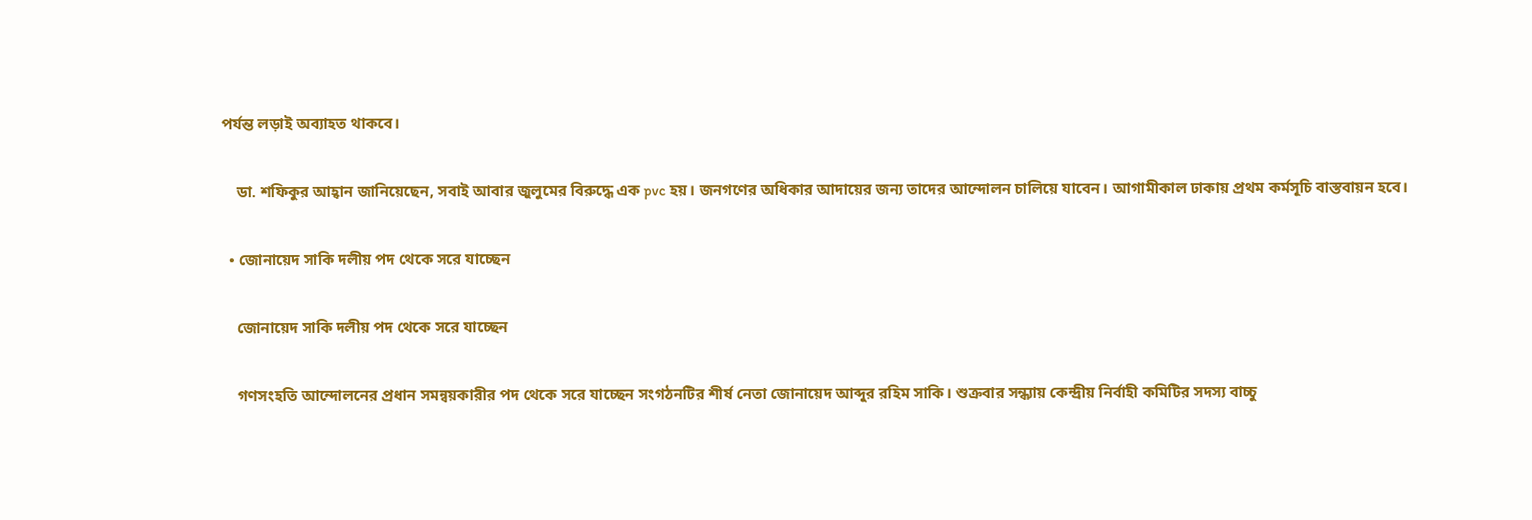পর্যন্ত লড়াই অব্যাহত থাকবে।

    ডা. শফিকুর আহ্বান জানিয়েছেন, সবাই আবার জুলুমের বিরুদ্ধে এক pvc হয়। জনগণের অধিকার আদায়ের জন্য তাদের আন্দোলন চালিয়ে যাবেন। আগামীকাল ঢাকায় প্রথম কর্মসূচি বাস্তবায়ন হবে।

  • জোনায়েদ সাকি দলীয় পদ থেকে সরে যাচ্ছেন

    জোনায়েদ সাকি দলীয় পদ থেকে সরে যাচ্ছেন

    গণসংহতি আন্দোলনের প্রধান সমন্বয়কারীর পদ থেকে সরে যাচ্ছেন সংগঠনটির শীর্ষ নেতা জোনায়েদ আব্দুর রহিম সাকি। শুক্রবার সন্ধ্যায় কেন্দ্রীয় নির্বাহী কমিটির সদস্য বাচ্চু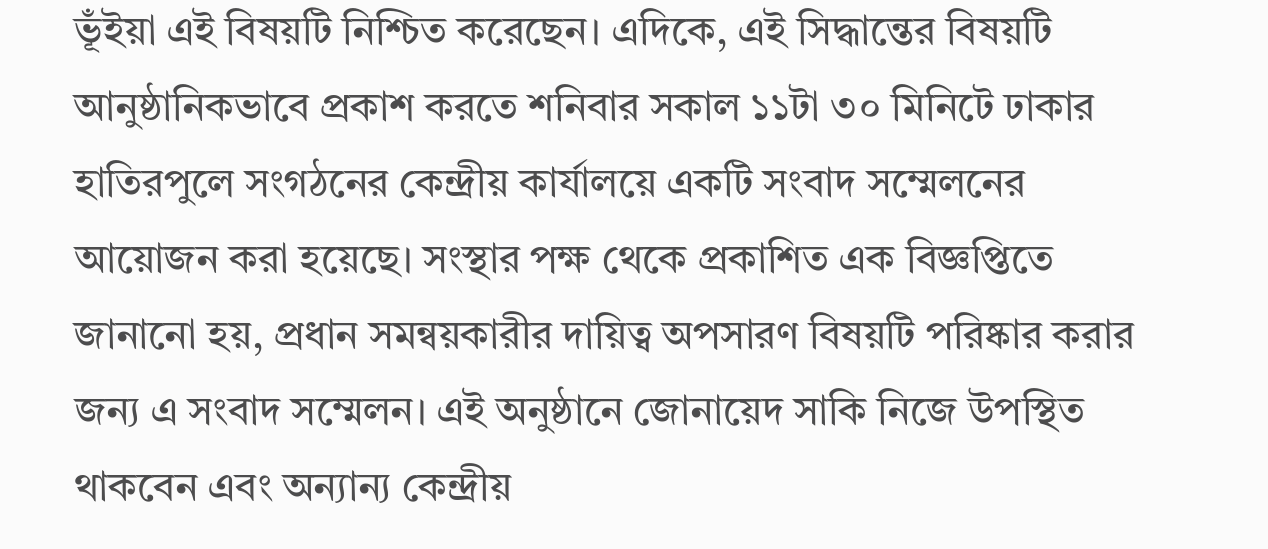ভূঁইয়া এই বিষয়টি নিশ্চিত করেছেন। এদিকে, এই সিদ্ধান্তের বিষয়টি আনুষ্ঠানিকভাবে প্রকাশ করতে শনিবার সকাল ১১টা ৩০ মিনিটে ঢাকার হাতিরপুলে সংগঠনের কেন্দ্রীয় কার্যালয়ে একটি সংবাদ সম্মেলনের আয়োজন করা হয়েছে। সংস্থার পক্ষ থেকে প্রকাশিত এক বিজ্ঞপ্তিতে জানানো হয়, প্রধান সমন্বয়কারীর দায়িত্ব অপসারণ বিষয়টি পরিষ্কার করার জন্য এ সংবাদ সম্মেলন। এই অনুষ্ঠানে জোনায়েদ সাকি নিজে উপস্থিত থাকবেন এবং অন্যান্য কেন্দ্রীয়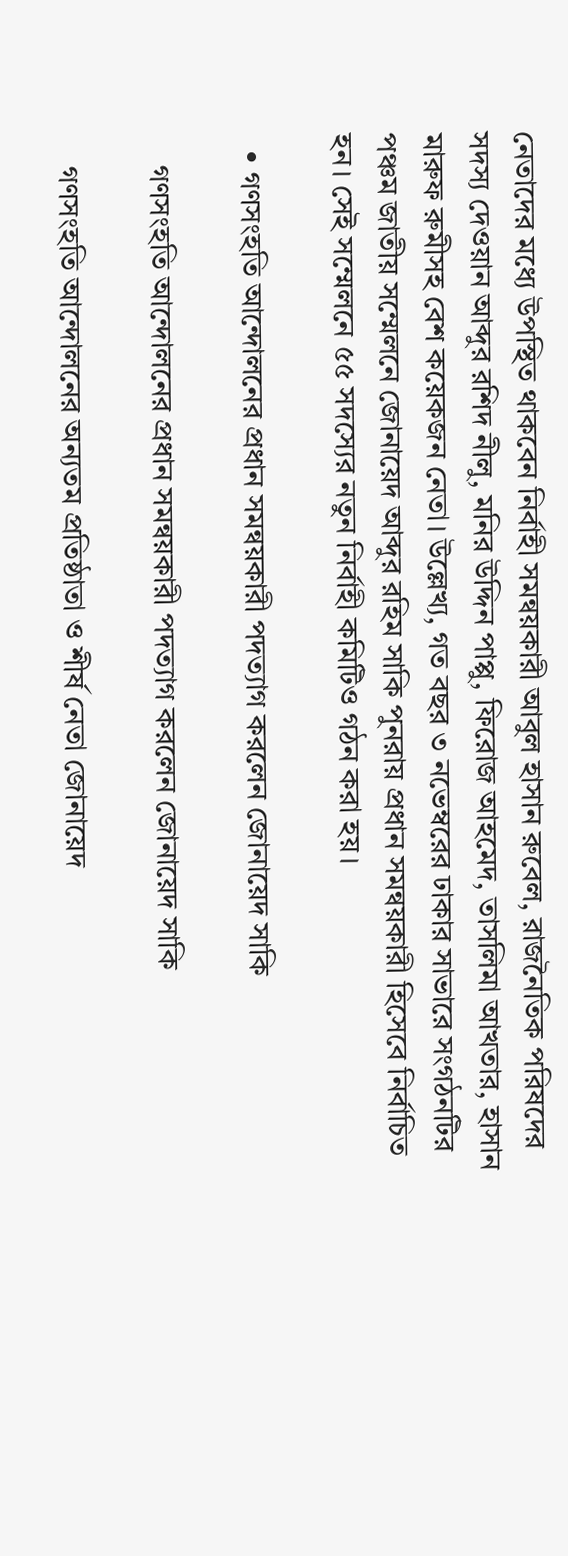নেতাদের মধ্যে উপস্থিত থাকবেন নির্বাহী সমন্বয়কারী আবুল হাসান রুবেল, রাজনৈতিক পরিষদের সদস্য দেওয়ান আব্দুর রশিদ নীলু, মনির উদ্দিন পাপ্পু, ফিরোজ আহমেদ, তাসলিমা আখতার, হাসান মারুফ রুমীসহ বেশ কয়েকজন নেতা। উল্লেখ্য, গত বছর ৩ নভেম্বরের ঢাকার সাভারে সংগঠনটির পঞ্চম জাতীয় সম্মেলনে জোনায়েদ আব্দুর রহিম সাকি পুনরায় প্রধান সমন্বয়কারী হিসেবে নির্বাচিত হন। সেই সম্মেলনে ৫৫ সদস্যের নতুন নির্বাহী কমিটিও গঠন করা হয়।

  • গণসংহতি আন্দোলনের প্রধান সমন্বয়কারী পদত্যাগ করলেন জোনায়েদ সাকি

    গণসংহতি আন্দোলনের প্রধান সমন্বয়কারী পদত্যাগ করলেন জোনায়েদ সাকি

    গণসংহতি আন্দোলনের অন্যতম প্রতিষ্ঠাতা ও শীর্ষ নেতা জোনায়েদ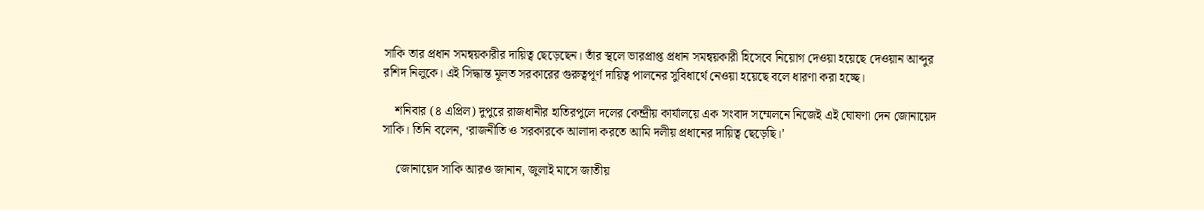সাকি তার প্রধান সমন্বয়কারীর দায়িত্ব ছেড়েছেন। তাঁর স্থলে ভারপ্রাপ্ত প্রধান সমন্বয়কারী হিসেবে নিয়োগ দেওয়া হয়েছে দেওয়ান আব্দুর রশিদ নিলুকে। এই সিদ্ধান্ত মূলত সরকারের গুরুত্বপূর্ণ দায়িত্ব পালনের সুবিধার্থে নেওয়া হয়েছে বলে ধারণা করা হচ্ছে।

    শনিবার (৪ এপ্রিল) দুপুরে রাজধানীর হাতিরপুলে দলের কেন্দ্রীয় কার্যালয়ে এক সংবাদ সম্মেলনে নিজেই এই ঘোষণা দেন জোনায়েদ সাকি। তিনি বলেন, ‘রাজনীতি ও সরকারকে আলাদা করতে আমি দলীয় প্রধানের দায়িত্ব ছেড়েছি।’

    জোনায়েদ সাকি আরও জানান, জুলাই মাসে জাতীয়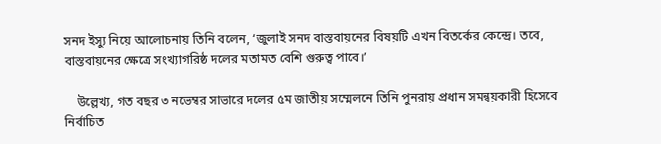সনদ ইস্যু নিয়ে আলোচনায় তিনি বলেন, ‘জুলাই সনদ বাস্তবায়নের বিষয়টি এখন বিতর্কের কেন্দ্রে। তবে, বাস্তবায়নের ক্ষেত্রে সংখ্যাগরিষ্ঠ দলের মতামত বেশি গুরুত্ব পাবে।’

    উল্লেখ্য, গত বছর ৩ নভেম্বর সাভারে দলের ৫ম জাতীয় সম্মেলনে তিনি পুনরায় প্রধান সমন্বয়কারী হিসেবে নির্বাচিত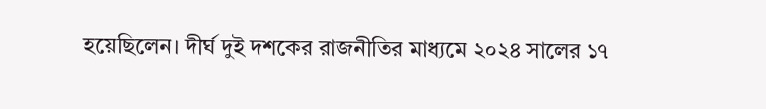হয়েছিলেন। দীর্ঘ দুই দশকের রাজনীতির মাধ্যমে ২০২৪ সালের ১৭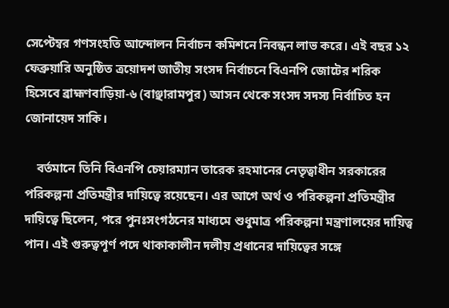সেপ্টেম্বর গণসংহতি আন্দোলন নির্বাচন কমিশনে নিবন্ধন লাভ করে। এই বছর ১২ ফেব্রুয়ারি অনুষ্ঠিত ত্রয়োদশ জাতীয় সংসদ নির্বাচনে বিএনপি জোটের শরিক হিসেবে ব্রাহ্মণবাড়িয়া-৬ (বাঞ্ছারামপুর) আসন থেকে সংসদ সদস্য নির্বাচিত হন জোনায়েদ সাকি।

    বর্তমানে তিনি বিএনপি চেয়ারম্যান তারেক রহমানের নেতৃত্বাধীন সরকারের পরিকল্পনা প্রতিমন্ত্রীর দায়িত্বে রয়েছেন। এর আগে অর্থ ও পরিকল্পনা প্রতিমন্ত্রীর দায়িত্বে ছিলেন, পরে পুনঃসংগঠনের মাধ্যমে শুধুমাত্র পরিকল্পনা মন্ত্রণালয়ের দায়িত্ব পান। এই গুরুত্বপূর্ণ পদে থাকাকালীন দলীয় প্রধানের দায়িত্বের সঙ্গে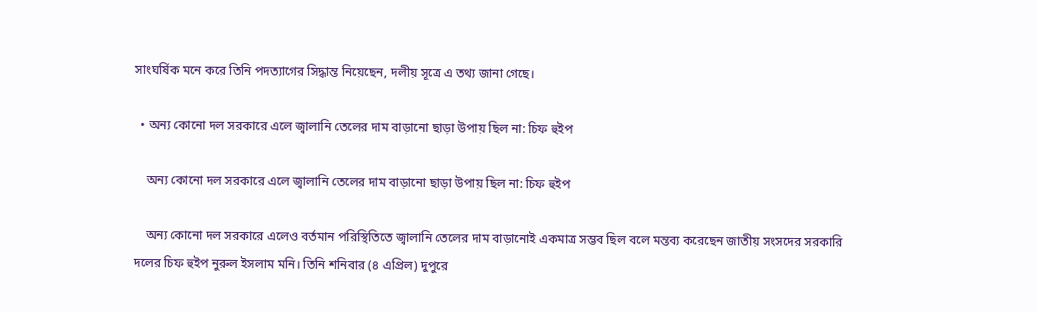সাংঘর্ষিক মনে করে তিনি পদত্যাগের সিদ্ধান্ত নিয়েছেন, দলীয় সূত্রে এ তথ্য জানা গেছে।

  • অন্য কোনো দল সরকারে এলে জ্বালানি তেলের দাম বাড়ানো ছাড়া উপায় ছিল না: চিফ হুইপ

    অন্য কোনো দল সরকারে এলে জ্বালানি তেলের দাম বাড়ানো ছাড়া উপায় ছিল না: চিফ হুইপ

    অন্য কোনো দল সরকারে এলেও বর্তমান পরিস্থিতিতে জ্বালানি তেলের দাম বাড়ানোই একমাত্র সম্ভব ছিল বলে মন্তব্য করেছেন জাতীয় সংসদের সরকারি দলের চিফ হুইপ নুরুল ইসলাম মনি। তিনি শনিবার (৪ এপ্রিল) দুপুরে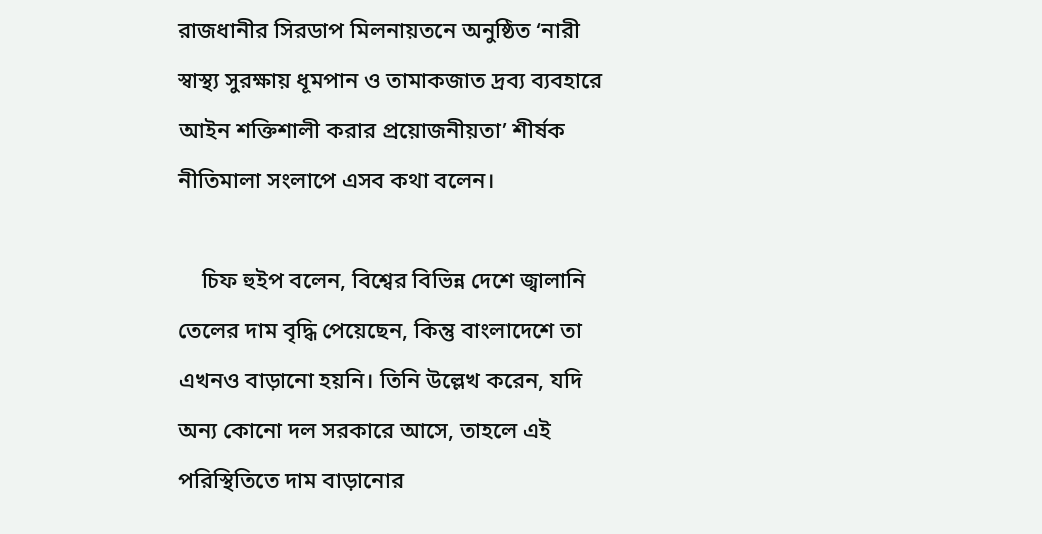রাজধানীর সিরডাপ মিলনায়তনে অনুষ্ঠিত ‘নারী স্বাস্থ্য সুরক্ষায় ধূমপান ও তামাকজাত দ্রব্য ব্যবহারে আইন শক্তিশালী করার প্রয়োজনীয়তা’ শীর্ষক নীতিমালা সংলাপে এসব কথা বলেন।

    চিফ হুইপ বলেন, বিশ্বের বিভিন্ন দেশে জ্বালানি তেলের দাম বৃদ্ধি পেয়েছেন, কিন্তু বাংলাদেশে তা এখনও বাড়ানো হয়নি। তিনি উল্লেখ করেন, যদি অন্য কোনো দল সরকারে আসে, তাহলে এই পরিস্থিতিতে দাম বাড়ানোর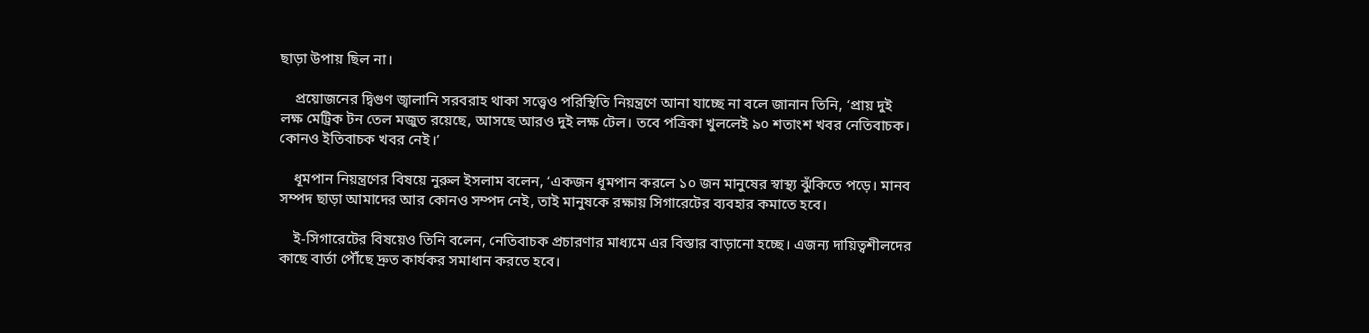ছাড়া উপায় ছিল না।

    প্রয়োজনের দ্বিগুণ জ্বালানি সরবরাহ থাকা সত্ত্বেও পরিস্থিতি নিয়ন্ত্রণে আনা যাচ্ছে না বলে জানান তিনি, ‘প্রায় দুই লক্ষ মেট্রিক টন তেল মজুত রয়েছে, আসছে আরও দুই লক্ষ টেল। তবে পত্রিকা খুললেই ৯০ শতাংশ খবর নেতিবাচক। কোনও ইতিবাচক খবর নেই।’

    ধূমপান নিয়ন্ত্রণের বিষয়ে নুরুল ইসলাম বলেন, ‘একজন ধূমপান করলে ১০ জন মানুষের স্বাস্থ্য ঝুঁকিতে পড়ে। মানব সম্পদ ছাড়া আমাদের আর কোনও সম্পদ নেই, তাই মানুষকে রক্ষায় সিগারেটের ব্যবহার কমাতে হবে।

    ই-সিগারেটের বিষয়েও তিনি বলেন, নেতিবাচক প্রচারণার মাধ্যমে এর বিস্তার বাড়ানো হচ্ছে। এজন্য দায়িত্বশীলদের কাছে বার্তা পৌঁছে দ্রুত কার্যকর সমাধান করতে হবে।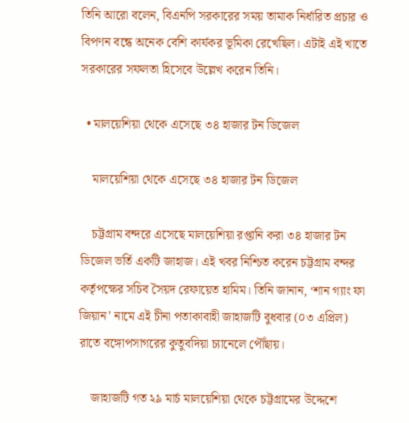তিনি আরো বলেন, বিএনপি সরকারের সময় তামাক নির্ধারিত প্রচার ও বিপণন বন্ধে অনেক বেশি কার্যকর ভূমিকা রেখেছিল। এটাই এই খাতে সরকারের সফলতা হিসেবে উল্লেখ করেন তিনি।

  • মালয়েশিয়া থেকে এসেছে ৩৪ হাজার টন ডিজেল

    মালয়েশিয়া থেকে এসেছে ৩৪ হাজার টন ডিজেল

    চট্টগ্রাম বন্দরে এসেছে মালয়েশিয়া রপ্তানি করা ৩৪ হাজার টন ডিজেল ভর্তি একটি জাহাজ। এই খবর নিশ্চিত করেন চট্টগ্রাম বন্দর কর্তৃপক্ষের সচিব সৈয়দ রেফায়েত হামিম। তিনি জানান, ‘শান গ্যাং ফা জিয়ান’ নামে এই চীনা পতাকাবাহী জাহাজটি বুধবার (০৩ এপ্রিল) রাতে বঙ্গোপসাগরের কুতুবদিয়া চ্যানেলে পৌঁছায়।

    জাহাজটি গত ২৯ মার্চ মালয়েশিয়া থেকে চট্টগ্রামের উদ্দেশে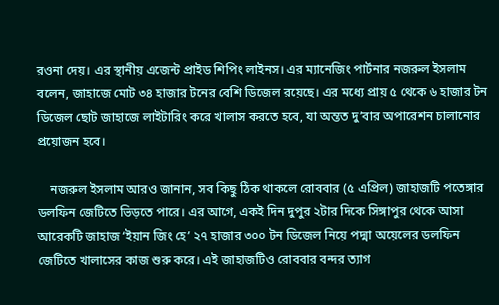রওনা দেয়। এর স্থানীয় এজেন্ট প্রাইড শিপিং লাইনস। এর ম্যানেজিং পার্টনার নজরুল ইসলাম বলেন, জাহাজে মোট ৩৪ হাজার টনের বেশি ডিজেল রয়েছে। এর মধ্যে প্রায় ৫ থেকে ৬ হাজার টন ডিজেল ছোট জাহাজে লাইটারিং করে খালাস করতে হবে, যা অন্তত দু’বার অপারেশন চালানোর প্রয়োজন হবে।

    নজরুল ইসলাম আরও জানান, সব কিছু ঠিক থাকলে রোববার (৫ এপ্রিল) জাহাজটি পতেঙ্গার ডলফিন জেটিতে ভিড়তে পারে। এর আগে, একই দিন দুপুর ২টার দিকে সিঙ্গাপুর থেকে আসা আরেকটি জাহাজ ‘ইয়ান জিং হে’ ২৭ হাজার ৩০০ টন ডিজেল নিয়ে পদ্মা অয়েলের ডলফিন জেটিতে খালাসের কাজ শুরু করে। এই জাহাজটিও রোববার বন্দর ত্যাগ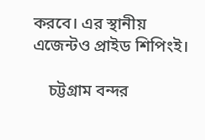করবে। এর স্থানীয় এজেন্টও প্রাইড শিপিংই।

    চট্টগ্রাম বন্দর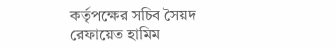কর্তৃপক্ষের সচিব সৈয়দ রেফায়েত হামিম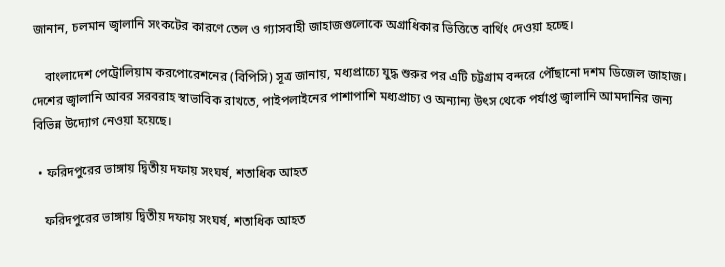জানান, চলমান জ্বালানি সংকটের কারণে তেল ও গ্যাসবাহী জাহাজগুলোকে অগ্রাধিকার ভিত্তিতে বার্থিং দেওয়া হচ্ছে।

    বাংলাদেশ পেট্রোলিয়াম করপোরেশনের (বিপিসি) সূত্র জানায়, মধ্যপ্রাচ্যে যুদ্ধ শুরুর পর এটি চট্টগ্রাম বন্দরে পৌঁছানো দশম ডিজেল জাহাজ। দেশের জ্বালানি আবর সরবরাহ স্বাভাবিক রাখতে, পাইপলাইনের পাশাপাশি মধ্যপ্রাচ্য ও অন্যান্য উৎস থেকে পর্যাপ্ত জ্বালানি আমদানির জন্য বিভিন্ন উদ্যোগ নেওয়া হয়েছে।

  • ফরিদপুরের ভাঙ্গায় দ্বিতীয় দফায় সংঘর্ষ, শতাধিক আহত

    ফরিদপুরের ভাঙ্গায় দ্বিতীয় দফায় সংঘর্ষ, শতাধিক আহত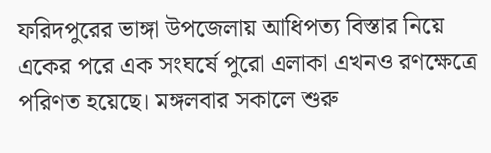ফরিদপুরের ভাঙ্গা উপজেলায় আধিপত্য বিস্তার নিয়ে একের পরে এক সংঘর্ষে পুরো এলাকা এখনও রণক্ষেত্রে পরিণত হয়েছে। মঙ্গলবার সকালে শুরু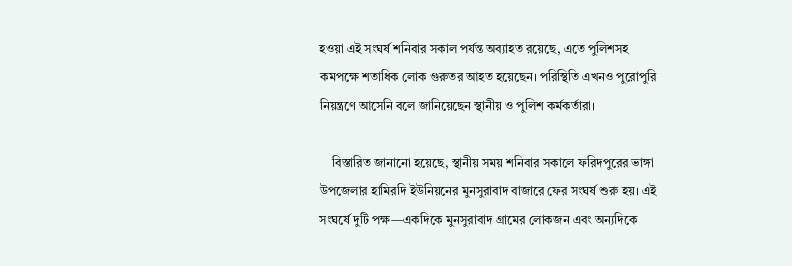হওয়া এই সংঘর্ষ শনিবার সকাল পর্যন্ত অব্যাহত রয়েছে, এতে পুলিশসহ কমপক্ষে শতাধিক লোক গুরুতর আহত হয়েছেন। পরিস্থিতি এখনও পুরোপুরি নিয়ন্ত্রণে আসেনি বলে জানিয়েছেন স্থানীয় ও পুলিশ কর্মকর্তারা।

    বিস্তারিত জানানো হয়েছে, স্থানীয় সময় শনিবার সকালে ফরিদপুরের ভাঙ্গা উপজেলার হামিরদি ইউনিয়নের মুনসুরাবাদ বাজারে ফের সংঘর্ষ শুরু হয়। এই সংঘর্ষে দুটি পক্ষ—একদিকে মুনসুরাবাদ গ্রামের লোকজন এবং অন্যদিকে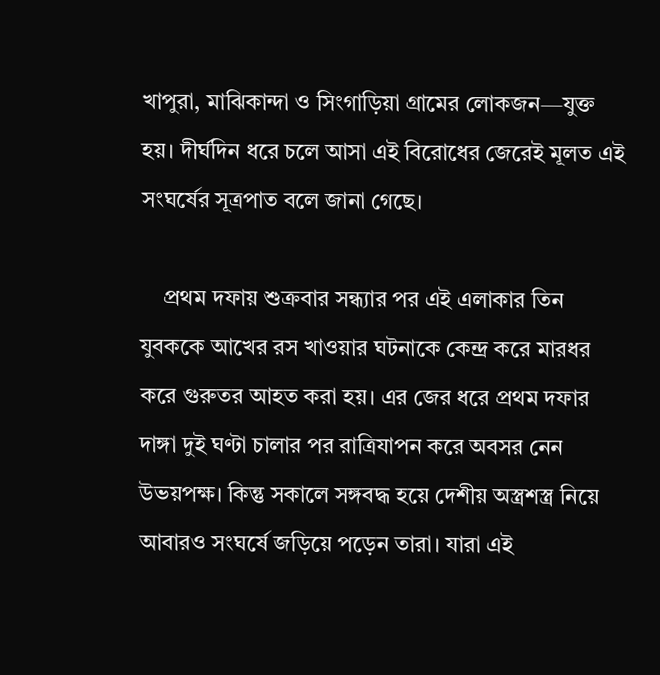খাপুরা, মাঝিকান্দা ও সিংগাড়িয়া গ্রামের লোকজন—যুক্ত হয়। দীর্ঘদিন ধরে চলে আসা এই বিরোধের জেরেই মূলত এই সংঘর্ষের সূত্রপাত বলে জানা গেছে।

    প্রথম দফায় শুক্রবার সন্ধ্যার পর এই এলাকার তিন যুবককে আখের রস খাওয়ার ঘটনাকে কেন্দ্র করে মারধর করে গুরুতর আহত করা হয়। এর জের ধরে প্রথম দফার দাঙ্গা দুই ঘণ্টা চালার পর রাত্রিযাপন করে অবসর নেন উভয়পক্ষ। কিন্তু সকালে সঙ্গবদ্ধ হয়ে দেশীয় অস্ত্রশস্ত্র নিয়ে আবারও সংঘর্ষে জড়িয়ে পড়েন তারা। যারা এই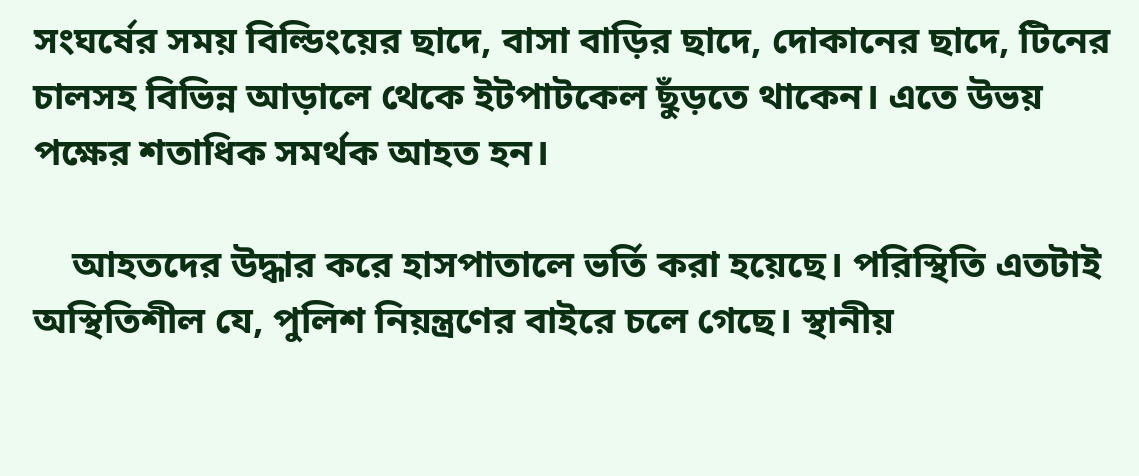সংঘর্ষের সময় বিল্ডিংয়ের ছাদে, বাসা বাড়ির ছাদে, দোকানের ছাদে, টিনের চালসহ বিভিন্ন আড়ালে থেকে ইটপাটকেল ছুঁড়তে থাকেন। এতে উভয় পক্ষের শতাধিক সমর্থক আহত হন।

    আহতদের উদ্ধার করে হাসপাতালে ভর্তি করা হয়েছে। পরিস্থিতি এতটাই অস্থিতিশীল যে, পুলিশ নিয়ন্ত্রণের বাইরে চলে গেছে। স্থানীয়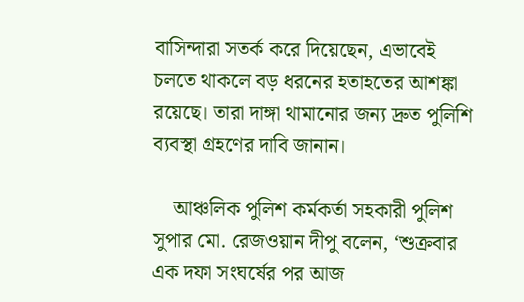বাসিন্দারা সতর্ক করে দিয়েছেন, এভাবেই চলতে থাকলে বড় ধরনের হতাহতের আশঙ্কা রয়েছে। তারা দাঙ্গা থামানোর জন্য দ্রুত পুলিশি ব্যবস্থা গ্রহণের দাবি জানান।

    আঞ্চলিক পুলিশ কর্মকর্তা সহকারী পুলিশ সুপার মো. রেজওয়ান দীপু বলেন, ‘শুক্রবার এক দফা সংঘর্ষের পর আজ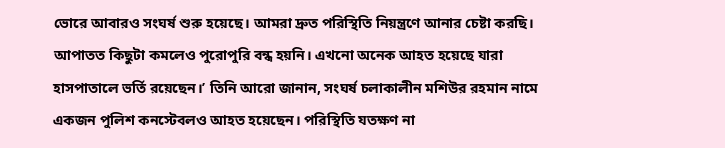ভোরে আবারও সংঘর্ষ শুরু হয়েছে। আমরা দ্রুত পরিস্থিতি নিয়ন্ত্রণে আনার চেষ্টা করছি। আপাতত কিছুটা কমলেও পুরোপুরি বন্ধ হয়নি। এখনো অনেক আহত হয়েছে যারা হাসপাতালে ভর্তি রয়েছেন।’ তিনি আরো জানান, সংঘর্ষ চলাকালীন মশিউর রহমান নামে একজন পুলিশ কনস্টেবলও আহত হয়েছেন। পরিস্থিতি যতক্ষণ না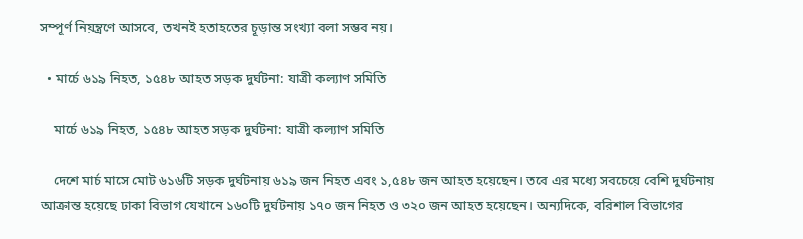সম্পূর্ণ নিয়ন্ত্রণে আসবে, তখনই হতাহতের চূড়ান্ত সংখ্যা বলা সম্ভব নয়।

  • মার্চে ৬১৯ নিহত, ১৫৪৮ আহত সড়ক দুর্ঘটনা: যাত্রী কল্যাণ সমিতি

    মার্চে ৬১৯ নিহত, ১৫৪৮ আহত সড়ক দুর্ঘটনা: যাত্রী কল্যাণ সমিতি

    দেশে মার্চ মাসে মোট ৬১৬টি সড়ক দুর্ঘটনায় ৬১৯ জন নিহত এবং ১,৫৪৮ জন আহত হয়েছেন। তবে এর মধ্যে সবচেয়ে বেশি দুর্ঘটনায় আক্রান্ত হয়েছে ঢাকা বিভাগ যেখানে ১৬০টি দুর্ঘটনায় ১৭০ জন নিহত ও ৩২০ জন আহত হয়েছেন। অন্যদিকে, বরিশাল বিভাগের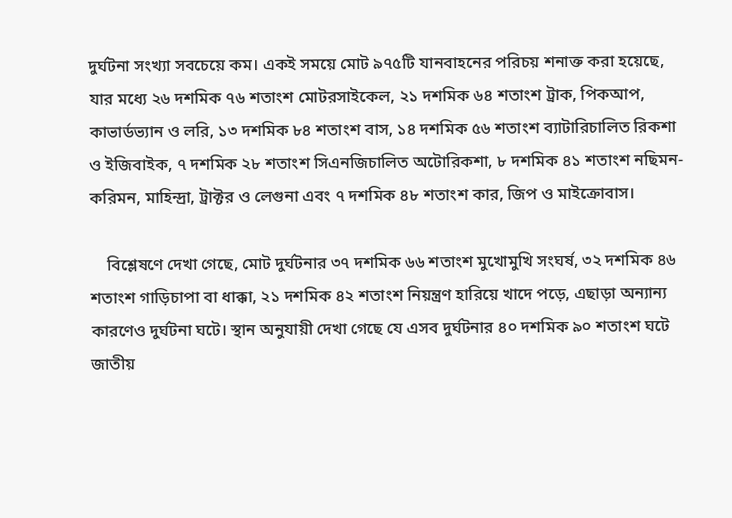দুর্ঘটনা সংখ্যা সবচেয়ে কম। একই সময়ে মোট ৯৭৫টি যানবাহনের পরিচয় শনাক্ত করা হয়েছে, যার মধ্যে ২৬ দশমিক ৭৬ শতাংশ মোটরসাইকেল, ২১ দশমিক ৬৪ শতাংশ ট্রাক, পিকআপ, কাভার্ডভ্যান ও লরি, ১৩ দশমিক ৮৪ শতাংশ বাস, ১৪ দশমিক ৫৬ শতাংশ ব্যাটারিচালিত রিকশা ও ইজিবাইক, ৭ দশমিক ২৮ শতাংশ সিএনজিচালিত অটোরিকশা, ৮ দশমিক ৪১ শতাংশ নছিমন-করিমন, মাহিন্দ্রা, ট্রাক্টর ও লেগুনা এবং ৭ দশমিক ৪৮ শতাংশ কার, জিপ ও মাইক্রোবাস।

    বিশ্লেষণে দেখা গেছে, মোট দুর্ঘটনার ৩৭ দশমিক ৬৬ শতাংশ মুখোমুখি সংঘর্ষ, ৩২ দশমিক ৪৬ শতাংশ গাড়িচাপা বা ধাক্কা, ২১ দশমিক ৪২ শতাংশ নিয়ন্ত্রণ হারিয়ে খাদে পড়ে, এছাড়া অন্যান্য কারণেও দুর্ঘটনা ঘটে। স্থান অনুযায়ী দেখা গেছে যে এসব দুর্ঘটনার ৪০ দশমিক ৯০ শতাংশ ঘটে জাতীয়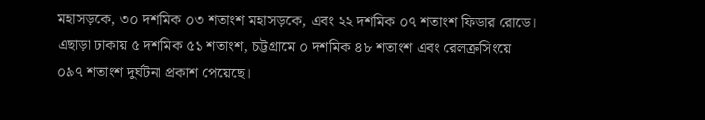মহাসড়কে, ৩০ দশমিক ০৩ শতাংশ মহাসড়কে, এবং ২২ দশমিক ০৭ শতাংশ ফিডার রোডে। এছাড়া ঢাকায় ৫ দশমিক ৫১ শতাংশ, চট্টগ্রামে ০ দশমিক ৪৮ শতাংশ এবং রেলক্রসিংয়ে ০৯৭ শতাংশ দুর্ঘটনা প্রকাশ পেয়েছে।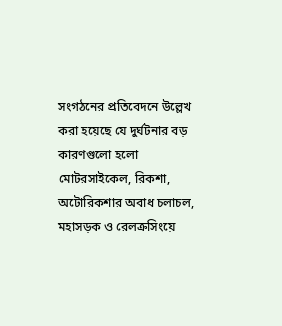সংগঠনের প্রতিবেদনে উল্লেখ করা হয়েছে যে দুর্ঘটনার বড় কারণগুলো হলো মোটরসাইকেল, রিকশা, অটোরিকশার অবাধ চলাচল, মহাসড়ক ও রেলক্রসিংয়ে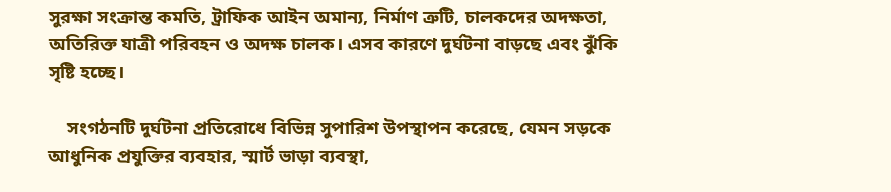সুরক্ষা সংক্রান্ত কমতি, ট্রাফিক আইন অমান্য, নির্মাণ ত্রুটি, চালকদের অদক্ষতা, অতিরিক্ত যাত্রী পরিবহন ও অদক্ষ চালক। এসব কারণে দুর্ঘটনা বাড়ছে এবং ঝুঁকি সৃষ্টি হচ্ছে।

    সংগঠনটি দুর্ঘটনা প্রতিরোধে বিভিন্ন সুপারিশ উপস্থাপন করেছে, যেমন সড়কে আধুনিক প্রযুক্তির ব্যবহার, স্মার্ট ভাড়া ব্যবস্থা,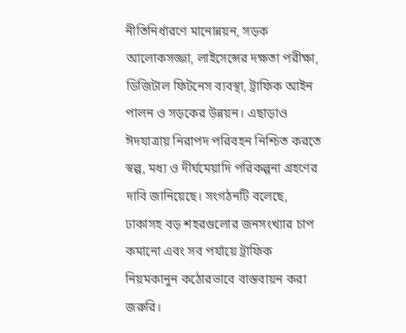নীতিনির্ধারণে মানোন্নয়ন, সড়ক আলোকসজ্জা, লাইসেন্সের দক্ষতা পরীক্ষা, ডিজিটাল ফিটনেস ব্যবস্থা, ট্রাফিক আইন পালন ও সড়কের উন্নয়ন। এছাড়াও ঈদযাত্রায় নিরাপদ পরিবহন নিশ্চিত করতে স্বল্প, মধ্য ও দীর্ঘমেয়াদি পরিকল্পনা গ্রহণের দাবি জানিয়েছে। সংগঠনটি বলেছে, ঢাকাসহ বড় শহরগুলোর জনসংখ্যার চাপ কমানো এবং সব পর্যায়ে ট্রাফিক নিয়মকানুন কঠোরভাবে বাস্তবায়ন করা জরুরি।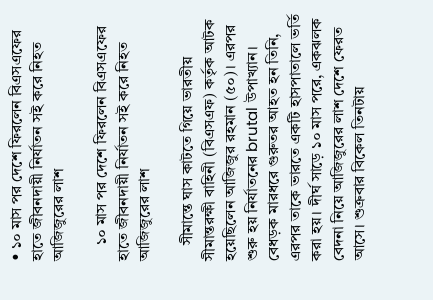• ১০ মাস পর দেশে ফিরলেন বিএসএফের হাতে জীবনদায়ী নির্যাতন সই করে নিহত আজিজুরের লাশ

    ১০ মাস পর দেশে ফিরলেন বিএসএফের হাতে জীবনদায়ী নির্যাতন সই করে নিহত আজিজুরের লাশ

    সীমান্তে ঘাস কাটতে গিয়ে ভারতীয় সীমান্তরক্ষী বাহিনী (বিএসএফ) কর্তৃক আটক হয়েছিলেন আজিজুর রহমান (৫০)। এরপর শুরু হয় নির্যাতনের brutal উপাখ্যান। বেধড়ক মারধরে গুরুতর আহত হন তিনি, এরপর তাকে ভারতে একটি হাসপাতালে ভর্তি করা হয়। দীর্ঘ সাড়ে ১০ মাস পরে, একঝলক বেদনা নিয়ে আজিজুরের লাশ দেশে ফেরত আসে। শুক্রবার বিকেল তিনটায়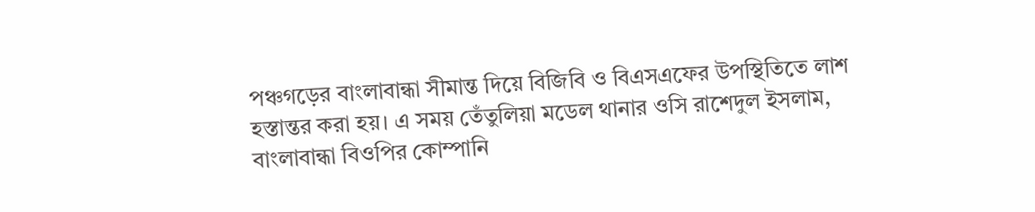পঞ্চগড়ের বাংলাবান্ধা সীমান্ত দিয়ে বিজিবি ও বিএসএফের উপস্থিতিতে লাশ হস্তান্তর করা হয়। এ সময় তেঁতুলিয়া মডেল থানার ওসি রাশেদুল ইসলাম, বাংলাবান্ধা বিওপির কোম্পানি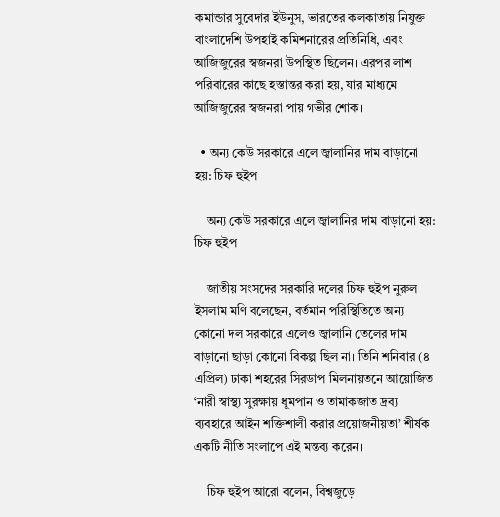কমান্ডার সুবেদার ইউনুস, ভারতের কলকাতায় নিযুক্ত বাংলাদেশি উপহাই কমিশনারের প্রতিনিধি, এবং আজিজুরের স্বজনরা উপস্থিত ছিলেন। এরপর লাশ পরিবারের কাছে হস্তান্তর করা হয়, যার মাধ্যমে আজিজুরের স্বজনরা পায় গভীর শোক।

  • অন্য কেউ সরকারে এলে জ্বালানির দাম বাড়ানো হয়: চিফ হুইপ

    অন্য কেউ সরকারে এলে জ্বালানির দাম বাড়ানো হয়: চিফ হুইপ

    জাতীয় সংসদের সরকারি দলের চিফ হুইপ নুরুল ইসলাম মণি বলেছেন, বর্তমান পরিস্থিতিতে অন্য কোনো দল সরকারে এলেও জ্বালানি তেলের দাম বাড়ানো ছাড়া কোনো বিকল্প ছিল না। তিনি শনিবার (৪ এপ্রিল) ঢাকা শহরের সিরডাপ মিলনায়তনে আয়োজিত ‘নারী স্বাস্থ্য সুরক্ষায় ধূমপান ও তামাকজাত দ্রব্য ব্যবহারে আইন শক্তিশালী করার প্রয়োজনীয়তা’ শীর্ষক একটি নীতি সংলাপে এই মন্তব্য করেন।

    চিফ হুইপ আরো বলেন, বিশ্বজুড়ে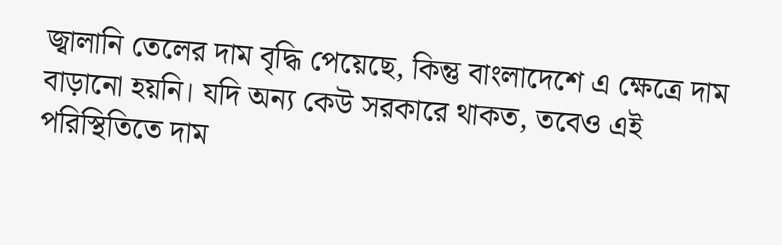জ্বালানি তেলের দাম বৃদ্ধি পেয়েছে, কিন্তু বাংলাদেশে এ ক্ষেত্রে দাম বাড়ানো হয়নি। যদি অন্য কেউ সরকারে থাকত, তবেও এই পরিস্থিতিতে দাম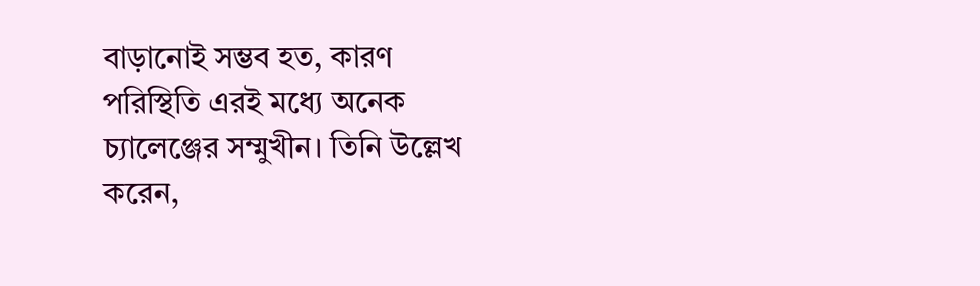বাড়ানোই সম্ভব হত, কারণ পরিস্থিতি এরই মধ্যে অনেক চ্যালেঞ্জের সম্মুখীন। তিনি উল্লেখ করেন,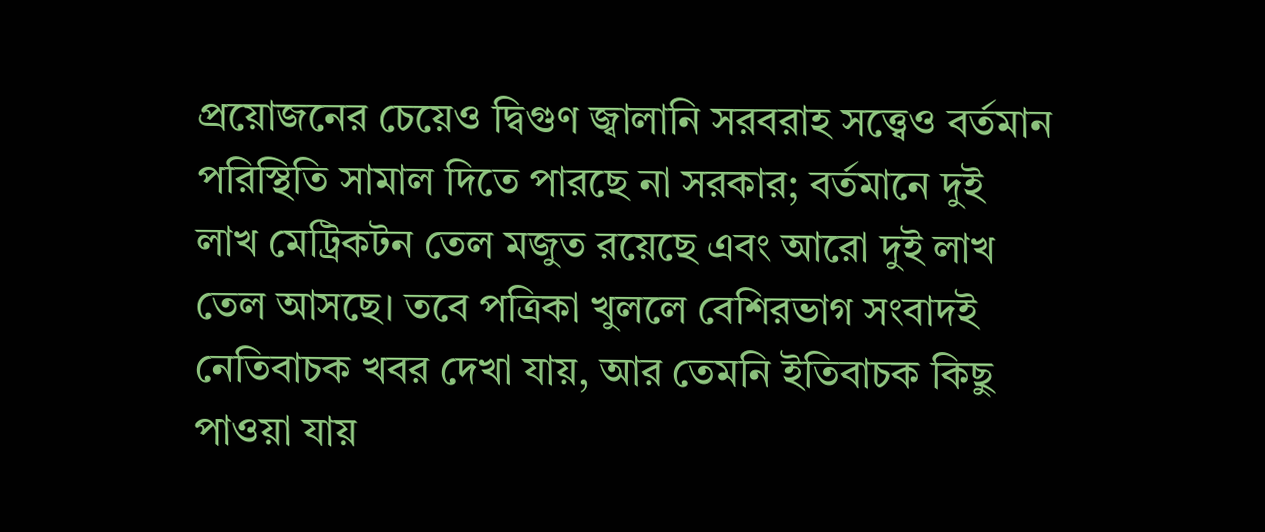প্রয়োজনের চেয়েও দ্বিগুণ জ্বালানি সরবরাহ সত্ত্বেও বর্তমান পরিস্থিতি সামাল দিতে পারছে না সরকার; বর্তমানে দুই লাখ মেট্রিকটন তেল মজুত রয়েছে এবং আরো দুই লাখ তেল আসছে। তবে পত্রিকা খুললে বেশিরভাগ সংবাদই নেতিবাচক খবর দেখা যায়, আর তেমনি ইতিবাচক কিছু পাওয়া যায়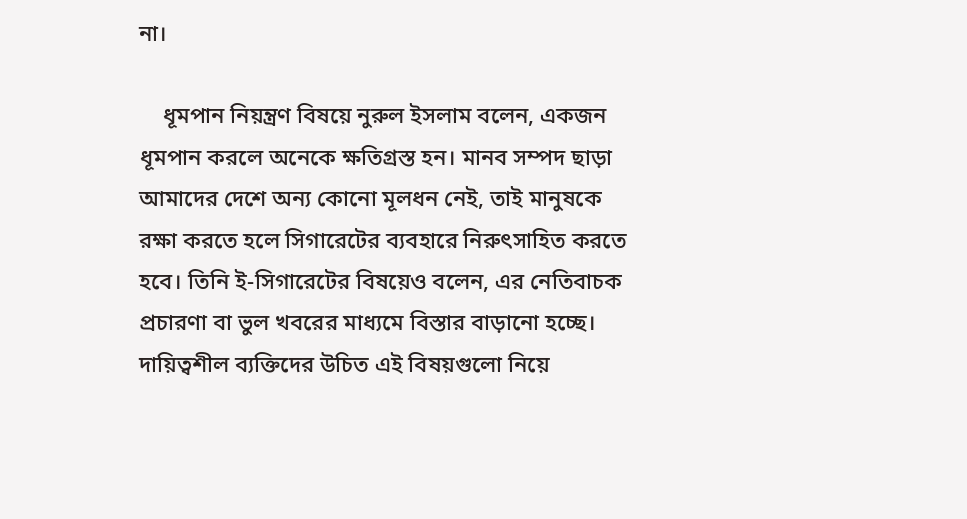না।

    ধূমপান নিয়ন্ত্রণ বিষয়ে নুরুল ইসলাম বলেন, একজন ধূমপান করলে অনেকে ক্ষতিগ্রস্ত হন। মানব সম্পদ ছাড়া আমাদের দেশে অন্য কোনো মূলধন নেই, তাই মানুষকে রক্ষা করতে হলে সিগারেটের ব্যবহারে নিরুৎসাহিত করতে হবে। তিনি ই-সিগারেটের বিষয়েও বলেন, এর নেতিবাচক প্রচারণা বা ভুল খবরের মাধ্যমে বিস্তার বাড়ানো হচ্ছে। দায়িত্বশীল ব্যক্তিদের উচিত এই বিষয়গুলো নিয়ে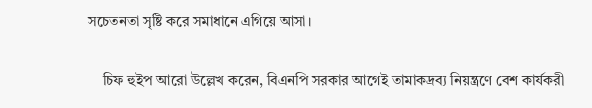সচেতনতা সৃষ্টি করে সমাধানে এগিয়ে আসা।

    চিফ হুইপ আরো উল্লেখ করেন, বিএনপি সরকার আগেই তামাকদ্রব্য নিয়ন্ত্রণে বেশ কার্যকরী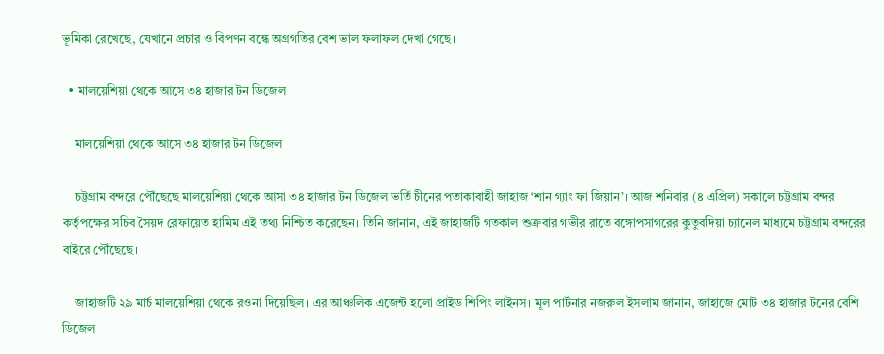ভূমিকা রেখেছে, যেখানে প্রচার ও বিপণন বন্ধে অগ্রগতির বেশ ভাল ফলাফল দেখা গেছে।

  • মালয়েশিয়া থেকে আসে ৩৪ হাজার টন ডিজেল

    মালয়েশিয়া থেকে আসে ৩৪ হাজার টন ডিজেল

    চট্টগ্রাম বন্দরে পৌঁছেছে মালয়েশিয়া থেকে আসা ৩৪ হাজার টন ডিজেল ভর্তি চীনের পতাকাবাহী জাহাজ ‘শান গ্যাং ফা জিয়ান’। আজ শনিবার (৪ এপ্রিল) সকালে চট্টগ্রাম বন্দর কর্তৃপক্ষের সচিব সৈয়দ রেফায়েত হামিম এই তথ্য নিশ্চিত করেছেন। তিনি জানান, এই জাহাজটি গতকাল শুক্রবার গভীর রাতে বঙ্গোপসাগরের কুতুবদিয়া চ্যানেল মাধ্যমে চট্টগ্রাম বন্দরের বাইরে পৌঁছেছে।

    জাহাজটি ২৯ মার্চ মালয়েশিয়া থেকে রওনা দিয়েছিল। এর আঞ্চলিক এজেন্ট হলো প্রাইড শিপিং লাইনস। মূল পার্টনার নজরুল ইসলাম জানান, জাহাজে মোট ৩৪ হাজার টনের বেশি ডিজেল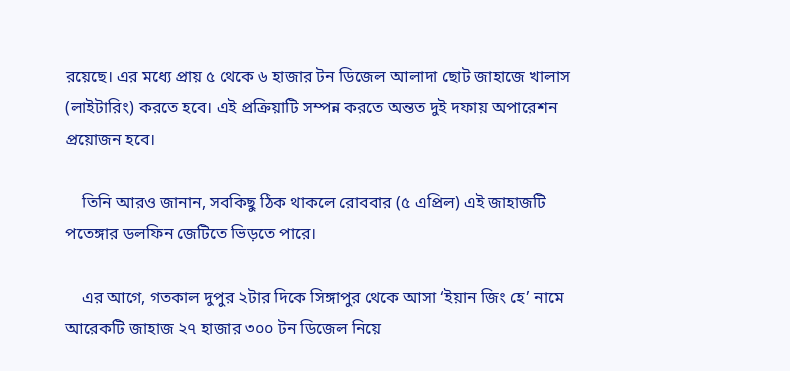রয়েছে। এর মধ্যে প্রায় ৫ থেকে ৬ হাজার টন ডিজেল আলাদা ছোট জাহাজে খালাস (লাইটারিং) করতে হবে। এই প্রক্রিয়াটি সম্পন্ন করতে অন্তত দুই দফায় অপারেশন প্রয়োজন হবে।

    তিনি আরও জানান, সবকিছু ঠিক থাকলে রোববার (৫ এপ্রিল) এই জাহাজটি পতেঙ্গার ডলফিন জেটিতে ভিড়তে পারে।

    এর আগে, গতকাল দুপুর ২টার দিকে সিঙ্গাপুর থেকে আসা ‘ইয়ান জিং হে’ নামে আরেকটি জাহাজ ২৭ হাজার ৩০০ টন ডিজেল নিয়ে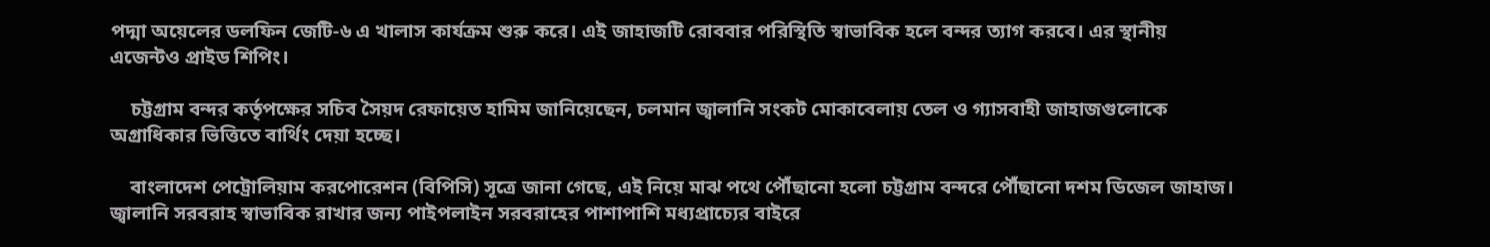পদ্মা অয়েলের ডলফিন জেটি-৬ এ খালাস কার্যক্রম শুরু করে। এই জাহাজটি রোববার পরিস্থিতি স্বাভাবিক হলে বন্দর ত্যাগ করবে। এর স্থানীয় এজেন্টও প্রাইড শিপিং।

    চট্টগ্রাম বন্দর কর্তৃপক্ষের সচিব সৈয়দ রেফায়েত হামিম জানিয়েছেন, চলমান জ্বালানি সংকট মোকাবেলায় তেল ও গ্যাসবাহী জাহাজগুলোকে অগ্রাধিকার ভিত্তিতে বার্থিং দেয়া হচ্ছে।

    বাংলাদেশ পেট্রোলিয়াম করপোরেশন (বিপিসি) সূত্রে জানা গেছে, এই নিয়ে মাঝ পথে পৌঁছানো হলো চট্টগ্রাম বন্দরে পৌঁছানো দশম ডিজেল জাহাজ। জ্বালানি সরবরাহ স্বাভাবিক রাখার জন্য পাইপলাইন সরবরাহের পাশাপাশি মধ্যপ্রাচ্যের বাইরে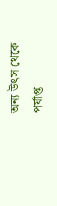অন্য উৎস থেকে পর্যাপ্ত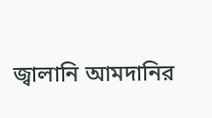জ্বালানি আমদানির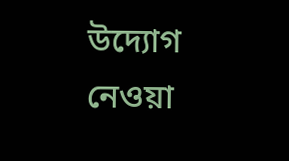উদ্যোগ নেওয়া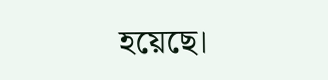হয়েছে।